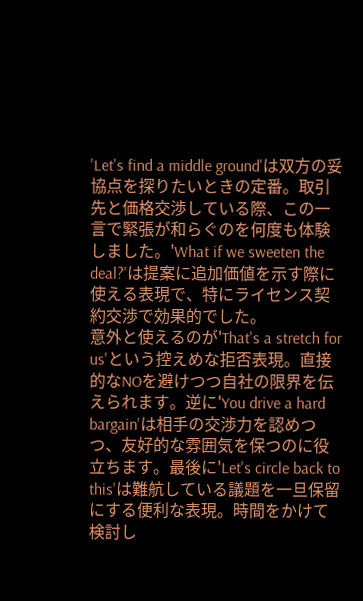'Let's find a middle ground'は双方の妥協点を探りたいときの定番。取引先と価格交渉している際、この一言で緊張が和らぐのを何度も体験しました。'What if we sweeten the deal?'は提案に追加価値を示す際に使える表現で、特にライセンス契約交渉で効果的でした。
意外と使えるのが'That's a stretch for us'という控えめな拒否表現。直接的なNOを避けつつ自社の限界を伝えられます。逆に'You drive a hard bargain'は相手の交渉力を認めつつ、友好的な雰囲気を保つのに役立ちます。最後に'Let's circle back to this'は難航している議題を一旦保留にする便利な表現。時間をかけて検討し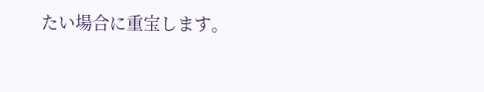たい場合に重宝します。